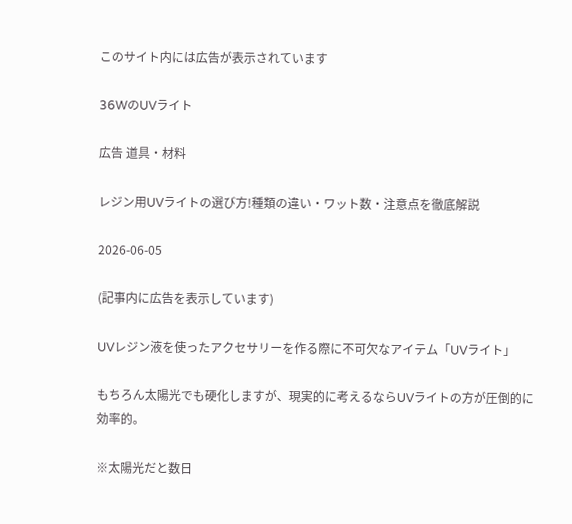このサイト内には広告が表示されています

36WのUVライト

広告 道具・材料

レジン用UVライトの選び方!種類の違い・ワット数・注意点を徹底解説

2026-06-05

(記事内に広告を表示しています)

UVレジン液を使ったアクセサリーを作る際に不可欠なアイテム「UVライト」

もちろん太陽光でも硬化しますが、現実的に考えるならUVライトの方が圧倒的に効率的。

※太陽光だと数日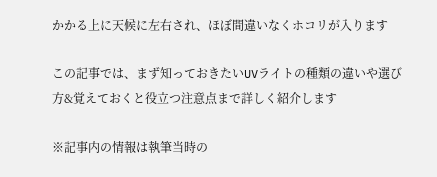かかる上に天候に左右され、ほぼ間違いなくホコリが入ります

この記事では、まず知っておきたいUVライトの種類の違いや選び方&覚えておくと役立つ注意点まで詳しく紹介します

※記事内の情報は執筆当時の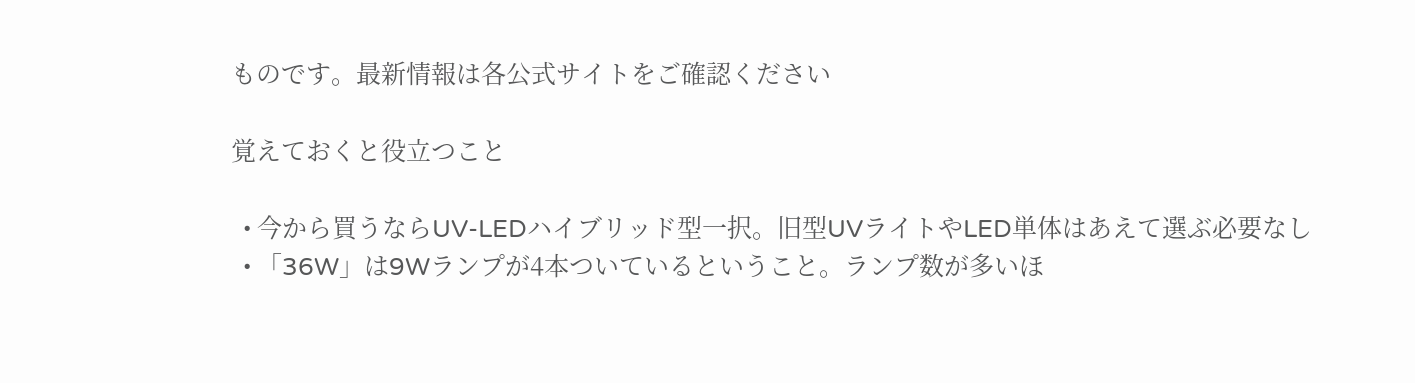ものです。最新情報は各公式サイトをご確認ください

覚えておくと役立つこと

  • 今から買うならUV-LEDハイブリッド型一択。旧型UVライトやLED単体はあえて選ぶ必要なし
  • 「36W」は9Wランプが4本ついているということ。ランプ数が多いほ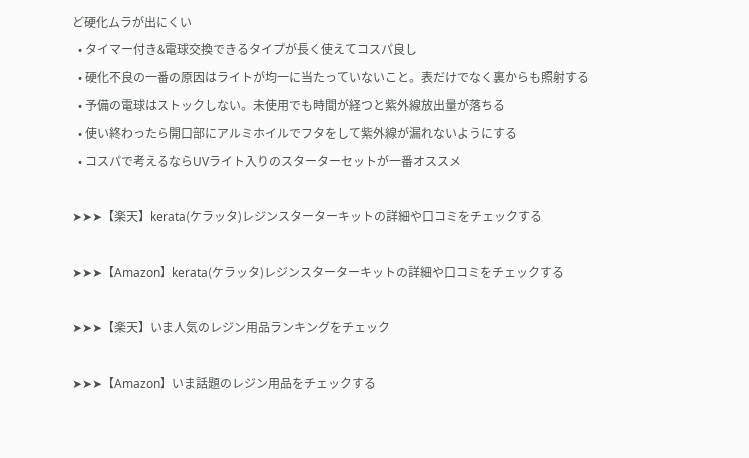ど硬化ムラが出にくい
  • タイマー付き&電球交換できるタイプが長く使えてコスパ良し
  • 硬化不良の一番の原因はライトが均一に当たっていないこと。表だけでなく裏からも照射する
  • 予備の電球はストックしない。未使用でも時間が経つと紫外線放出量が落ちる
  • 使い終わったら開口部にアルミホイルでフタをして紫外線が漏れないようにする
  • コスパで考えるならUVライト入りのスターターセットが一番オススメ

➤➤➤【楽天】kerata(ケラッタ)レジンスターターキットの詳細や口コミをチェックする

➤➤➤【Amazon】kerata(ケラッタ)レジンスターターキットの詳細や口コミをチェックする

➤➤➤【楽天】いま人気のレジン用品ランキングをチェック

➤➤➤【Amazon】いま話題のレジン用品をチェックする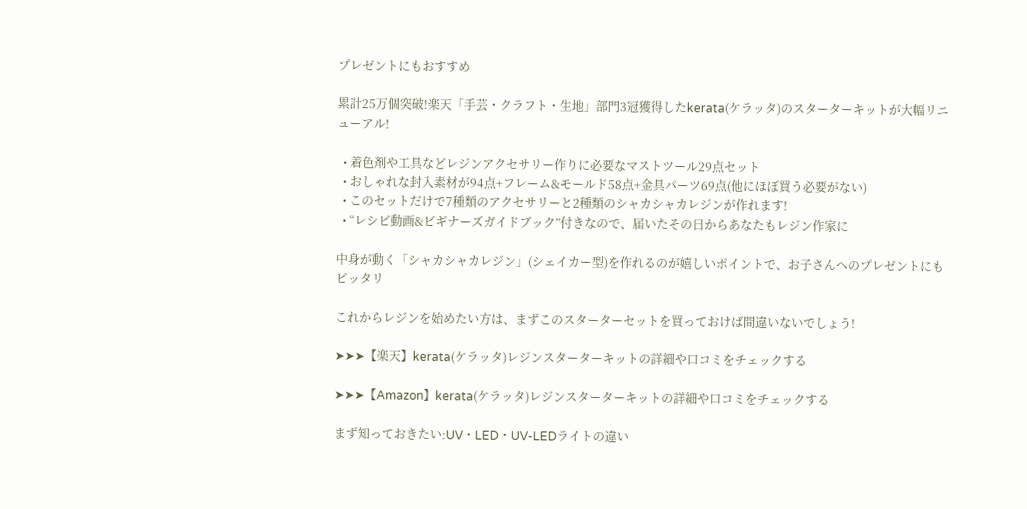プレゼントにもおすすめ

累計25万個突破!楽天「手芸・クラフト・生地」部門3冠獲得したkerata(ケラッタ)のスターターキットが大幅リニューアル!

  • 着色剤や工具などレジンアクセサリー作りに必要なマストツール29点セット
  • おしゃれな封入素材が94点+フレーム&モールド58点+金具パーツ69点(他にほぼ買う必要がない)
  • このセットだけで7種類のアクセサリーと2種類のシャカシャカレジンが作れます!
  • “レシピ動画&ビギナーズガイドブック”付きなので、届いたその日からあなたもレジン作家に

中身が動く「シャカシャカレジン」(シェイカー型)を作れるのが嬉しいポイントで、お子さんへのプレゼントにもピッタリ

これからレジンを始めたい方は、まずこのスターターセットを買っておけば間違いないでしょう!

➤➤➤【楽天】kerata(ケラッタ)レジンスターターキットの詳細や口コミをチェックする

➤➤➤【Amazon】kerata(ケラッタ)レジンスターターキットの詳細や口コミをチェックする

まず知っておきたい:UV・LED・UV-LEDライトの違い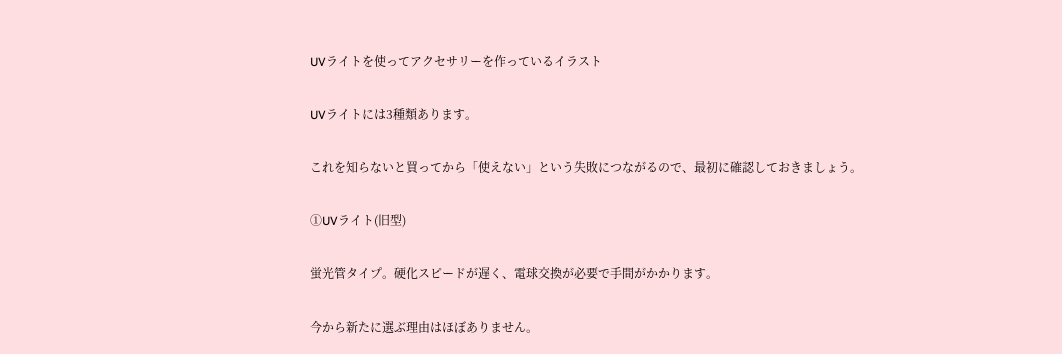UVライトを使ってアクセサリーを作っているイラスト

UVライトには3種類あります。

これを知らないと買ってから「使えない」という失敗につながるので、最初に確認しておきましょう。

①UVライト(旧型)

蛍光管タイプ。硬化スピードが遅く、電球交換が必要で手間がかかります。

今から新たに選ぶ理由はほぼありません。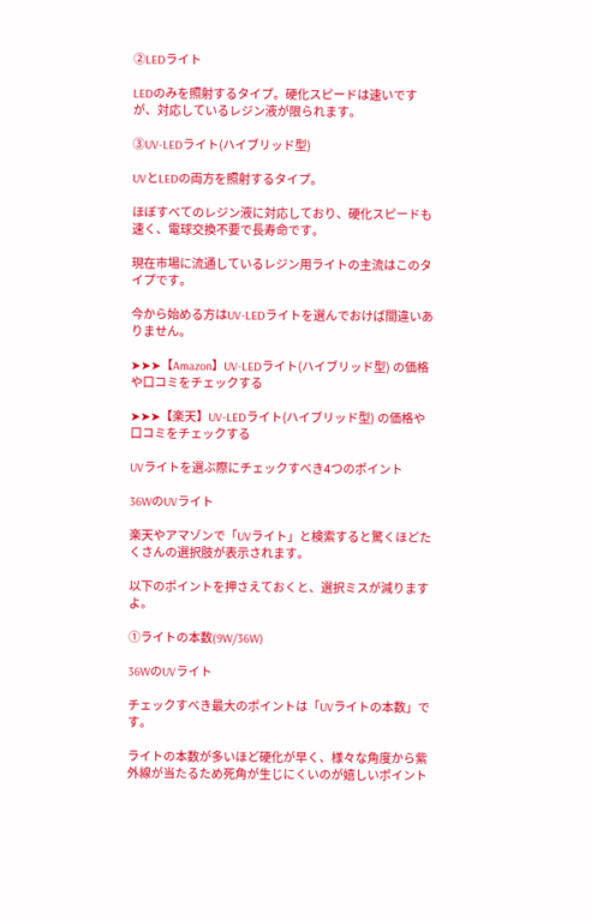②LEDライト

LEDのみを照射するタイプ。硬化スピードは速いですが、対応しているレジン液が限られます。

③UV-LEDライト(ハイブリッド型)

UVとLEDの両方を照射するタイプ。

ほぼすべてのレジン液に対応しており、硬化スピードも速く、電球交換不要で長寿命です。

現在市場に流通しているレジン用ライトの主流はこのタイプです。

今から始める方はUV-LEDライトを選んでおけば間違いありません。

➤➤➤【Amazon】UV-LEDライト(ハイブリッド型) の価格や口コミをチェックする

➤➤➤【楽天】UV-LEDライト(ハイブリッド型) の価格や口コミをチェックする

UVライトを選ぶ際にチェックすべき4つのポイント

36WのUVライト

楽天やアマゾンで「UVライト」と検索すると驚くほどたくさんの選択肢が表示されます。

以下のポイントを押さえておくと、選択ミスが減りますよ。

①ライトの本数(9W/36W)

36WのUVライト

チェックすべき最大のポイントは「UVライトの本数」です。

ライトの本数が多いほど硬化が早く、様々な角度から紫外線が当たるため死角が生じにくいのが嬉しいポイント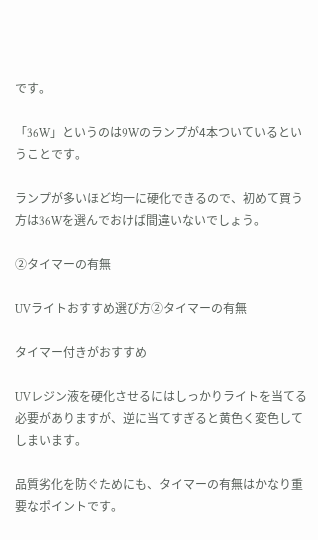です。

「36W」というのは9Wのランプが4本ついているということです。

ランプが多いほど均一に硬化できるので、初めて買う方は36Wを選んでおけば間違いないでしょう。

②タイマーの有無

UVライトおすすめ選び方②タイマーの有無

タイマー付きがおすすめ

UVレジン液を硬化させるにはしっかりライトを当てる必要がありますが、逆に当てすぎると黄色く変色してしまいます。

品質劣化を防ぐためにも、タイマーの有無はかなり重要なポイントです。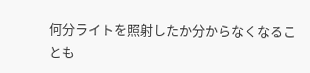何分ライトを照射したか分からなくなることも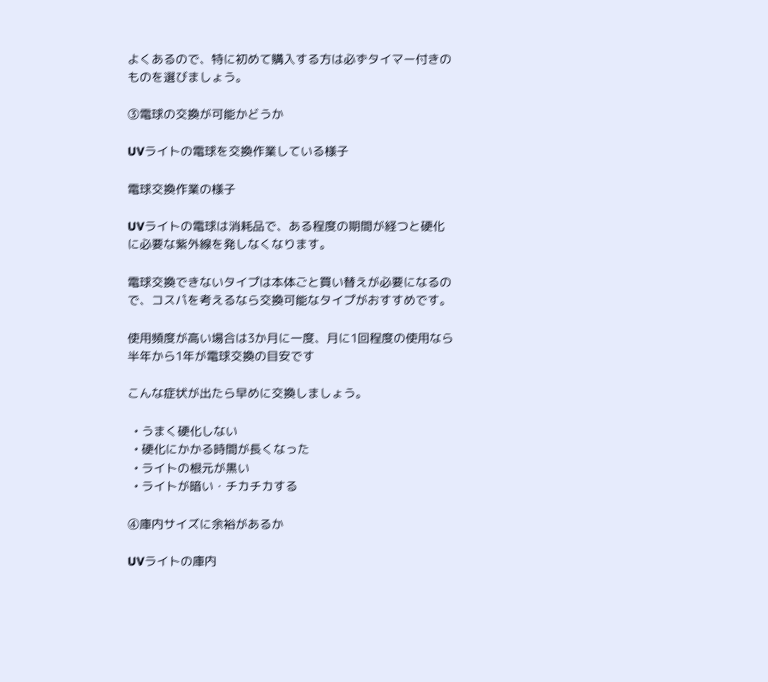よくあるので、特に初めて購入する方は必ずタイマー付きのものを選びましょう。

③電球の交換が可能かどうか

UVライトの電球を交換作業している様子

電球交換作業の様子

UVライトの電球は消耗品で、ある程度の期間が経つと硬化に必要な紫外線を発しなくなります。

電球交換できないタイプは本体ごと買い替えが必要になるので、コスパを考えるなら交換可能なタイプがおすすめです。

使用頻度が高い場合は3か月に一度、月に1回程度の使用なら半年から1年が電球交換の目安です

こんな症状が出たら早めに交換しましょう。

  • うまく硬化しない
  • 硬化にかかる時間が長くなった
  • ライトの根元が黒い
  • ライトが暗い・チカチカする

④庫内サイズに余裕があるか

UVライトの庫内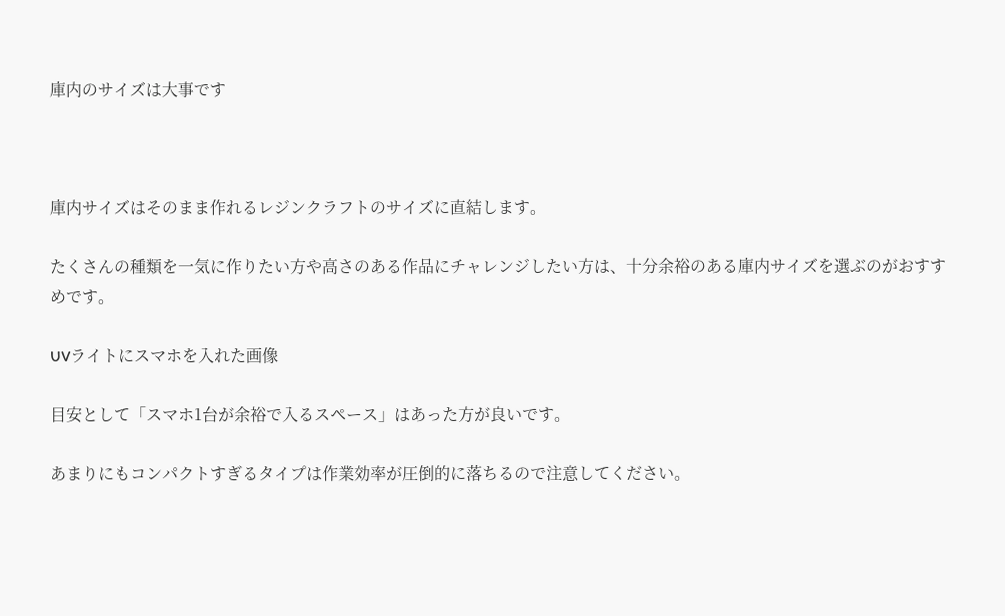庫内のサイズは大事です



庫内サイズはそのまま作れるレジンクラフトのサイズに直結します。

たくさんの種類を一気に作りたい方や高さのある作品にチャレンジしたい方は、十分余裕のある庫内サイズを選ぶのがおすすめです。

UVライトにスマホを入れた画像

目安として「スマホ1台が余裕で入るスペース」はあった方が良いです。

あまりにもコンパクトすぎるタイプは作業効率が圧倒的に落ちるので注意してください。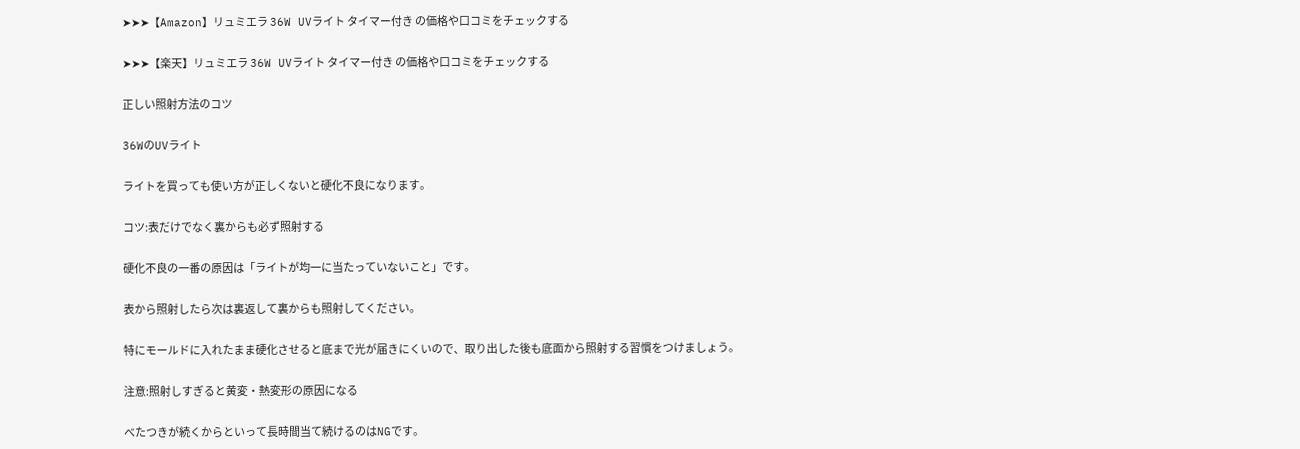➤➤➤【Amazon】リュミエラ 36W UVライト タイマー付き の価格や口コミをチェックする

➤➤➤【楽天】リュミエラ 36W UVライト タイマー付き の価格や口コミをチェックする

正しい照射方法のコツ

36WのUVライト

ライトを買っても使い方が正しくないと硬化不良になります。

コツ:表だけでなく裏からも必ず照射する

硬化不良の一番の原因は「ライトが均一に当たっていないこと」です。

表から照射したら次は裏返して裏からも照射してください。

特にモールドに入れたまま硬化させると底まで光が届きにくいので、取り出した後も底面から照射する習慣をつけましょう。

注意:照射しすぎると黄変・熱変形の原因になる

べたつきが続くからといって長時間当て続けるのはNGです。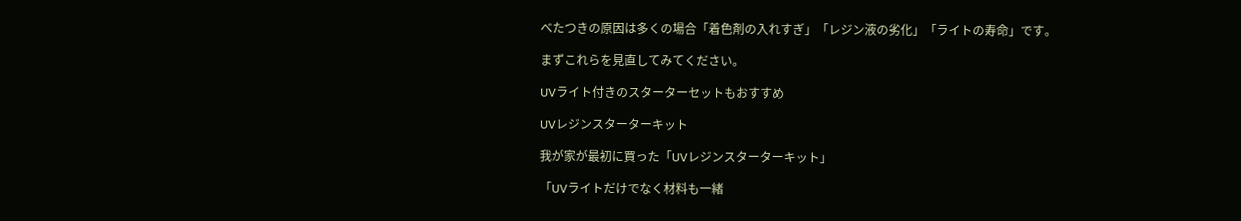べたつきの原因は多くの場合「着色剤の入れすぎ」「レジン液の劣化」「ライトの寿命」です。

まずこれらを見直してみてください。

UVライト付きのスターターセットもおすすめ

UVレジンスターターキット

我が家が最初に買った「UVレジンスターターキット」

「UVライトだけでなく材料も一緒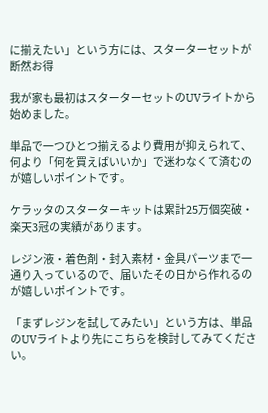に揃えたい」という方には、スターターセットが断然お得

我が家も最初はスターターセットのUVライトから始めました。

単品で一つひとつ揃えるより費用が抑えられて、何より「何を買えばいいか」で迷わなくて済むのが嬉しいポイントです。

ケラッタのスターターキットは累計25万個突破・楽天3冠の実績があります。

レジン液・着色剤・封入素材・金具パーツまで一通り入っているので、届いたその日から作れるのが嬉しいポイントです。

「まずレジンを試してみたい」という方は、単品のUVライトより先にこちらを検討してみてください。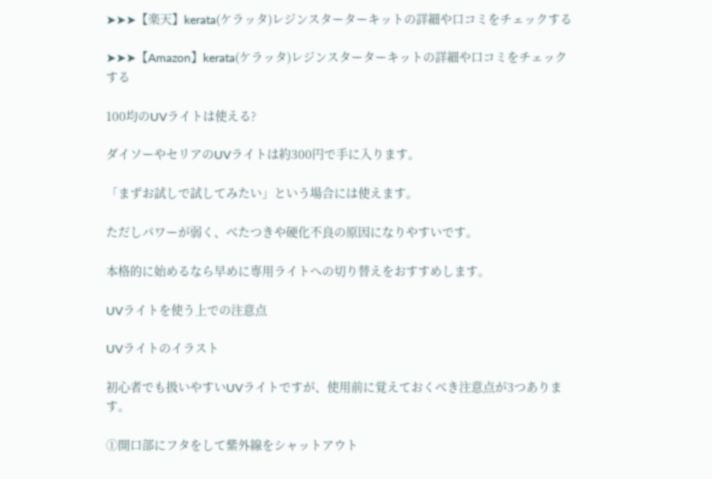➤➤➤【楽天】kerata(ケラッタ)レジンスターターキットの詳細や口コミをチェックする

➤➤➤【Amazon】kerata(ケラッタ)レジンスターターキットの詳細や口コミをチェックする

100均のUVライトは使える?

ダイソーやセリアのUVライトは約300円で手に入ります。

「まずお試しで試してみたい」という場合には使えます。

ただしパワーが弱く、べたつきや硬化不良の原因になりやすいです。

本格的に始めるなら早めに専用ライトへの切り替えをおすすめします。

UVライトを使う上での注意点

UVライトのイラスト

初心者でも扱いやすいUVライトですが、使用前に覚えておくべき注意点が3つあります。

①開口部にフタをして紫外線をシャットアウト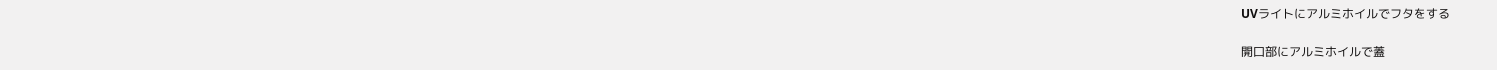UVライトにアルミホイルでフタをする

開口部にアルミホイルで蓋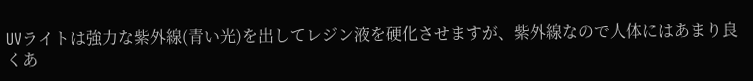UVライトは強力な紫外線(青い光)を出してレジン液を硬化させますが、紫外線なので人体にはあまり良くあ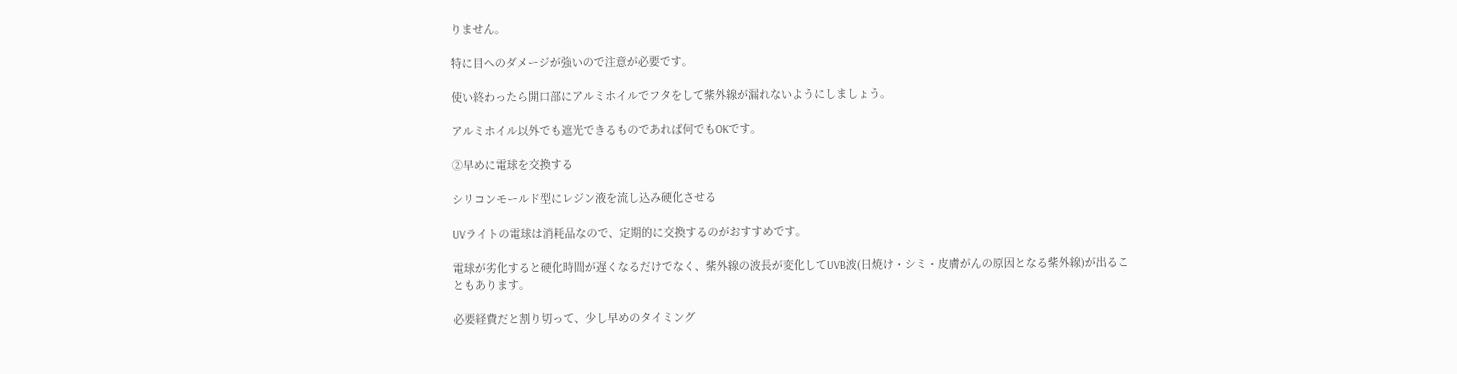りません。

特に目へのダメージが強いので注意が必要です。

使い終わったら開口部にアルミホイルでフタをして紫外線が漏れないようにしましょう。

アルミホイル以外でも遮光できるものであれば何でもOKです。

②早めに電球を交換する

シリコンモールド型にレジン液を流し込み硬化させる

UVライトの電球は消耗品なので、定期的に交換するのがおすすめです。

電球が劣化すると硬化時間が遅くなるだけでなく、紫外線の波長が変化してUVB波(日焼け・シミ・皮膚がんの原因となる紫外線)が出ることもあります。

必要経費だと割り切って、少し早めのタイミング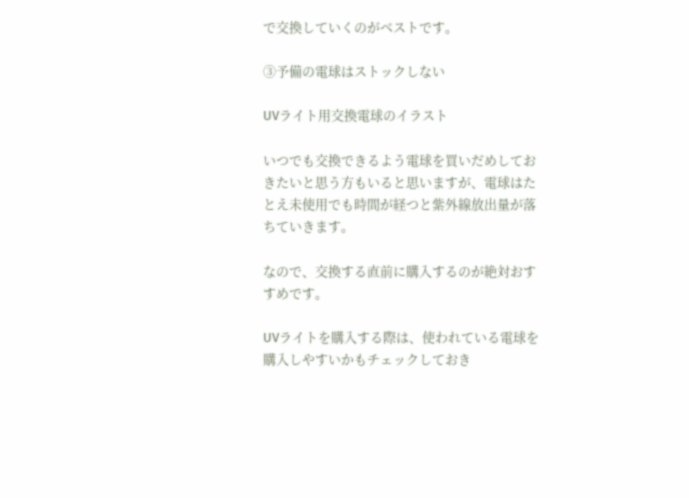で交換していくのがベストです。

③予備の電球はストックしない

UVライト用交換電球のイラスト

いつでも交換できるよう電球を買いだめしておきたいと思う方もいると思いますが、電球はたとえ未使用でも時間が経つと紫外線放出量が落ちていきます。

なので、交換する直前に購入するのが絶対おすすめです。

UVライトを購入する際は、使われている電球を購入しやすいかもチェックしておき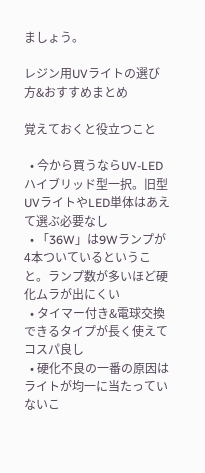ましょう。

レジン用UVライトの選び方&おすすめまとめ

覚えておくと役立つこと

  • 今から買うならUV-LEDハイブリッド型一択。旧型UVライトやLED単体はあえて選ぶ必要なし
  • 「36W」は9Wランプが4本ついているということ。ランプ数が多いほど硬化ムラが出にくい
  • タイマー付き&電球交換できるタイプが長く使えてコスパ良し
  • 硬化不良の一番の原因はライトが均一に当たっていないこ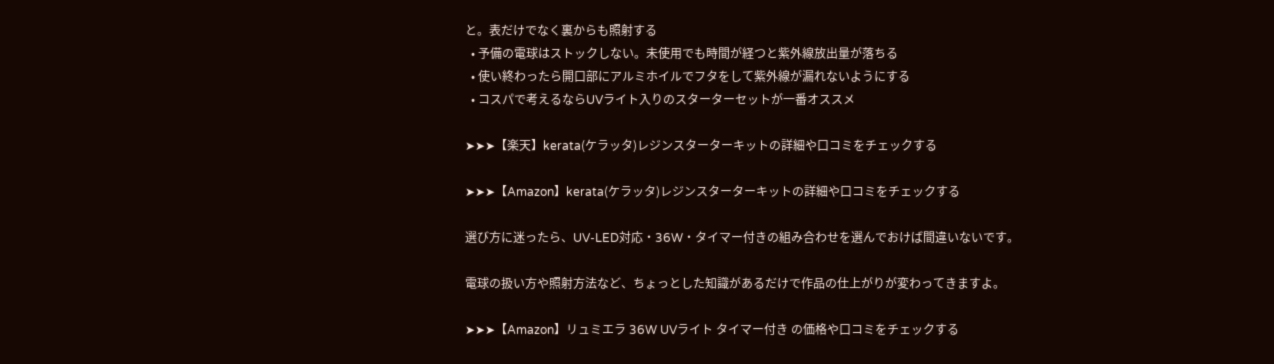と。表だけでなく裏からも照射する
  • 予備の電球はストックしない。未使用でも時間が経つと紫外線放出量が落ちる
  • 使い終わったら開口部にアルミホイルでフタをして紫外線が漏れないようにする
  • コスパで考えるならUVライト入りのスターターセットが一番オススメ

➤➤➤【楽天】kerata(ケラッタ)レジンスターターキットの詳細や口コミをチェックする

➤➤➤【Amazon】kerata(ケラッタ)レジンスターターキットの詳細や口コミをチェックする

選び方に迷ったら、UV-LED対応・36W・タイマー付きの組み合わせを選んでおけば間違いないです。

電球の扱い方や照射方法など、ちょっとした知識があるだけで作品の仕上がりが変わってきますよ。

➤➤➤【Amazon】リュミエラ 36W UVライト タイマー付き の価格や口コミをチェックする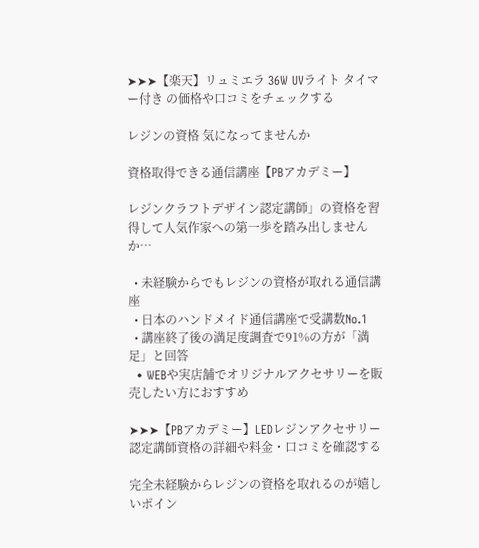➤➤➤【楽天】リュミエラ 36W UVライト タイマー付き の価格や口コミをチェックする

レジンの資格 気になってませんか

資格取得できる通信講座【PBアカデミー】

レジンクラフトデザイン認定講師」の資格を習得して人気作家への第一歩を踏み出しませんか…

  • 未経験からでもレジンの資格が取れる通信講座
  • 日本のハンドメイド通信講座で受講数No.1
  • 講座終了後の満足度調査で91%の方が「満足」と回答
  • WEBや実店舗でオリジナルアクセサリーを販売したい方におすすめ

➤➤➤【PBアカデミー】LEDレジンアクセサリー認定講師資格の詳細や料金・口コミを確認する

完全未経験からレジンの資格を取れるのが嬉しいポイン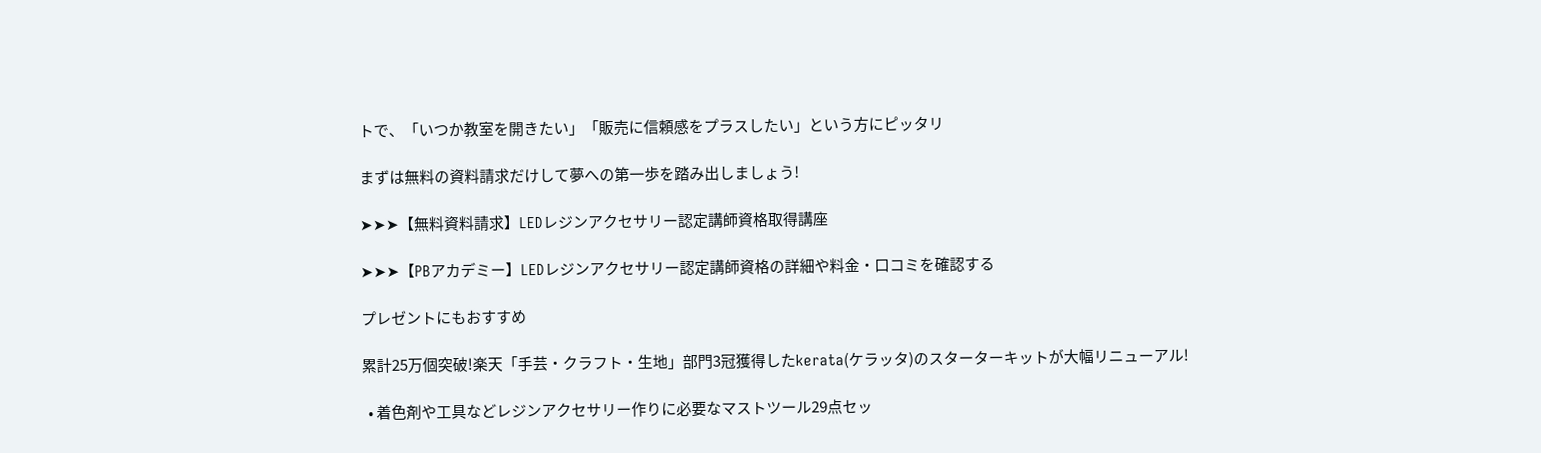トで、「いつか教室を開きたい」「販売に信頼感をプラスしたい」という方にピッタリ

まずは無料の資料請求だけして夢への第一歩を踏み出しましょう!

➤➤➤【無料資料請求】LEDレジンアクセサリー認定講師資格取得講座

➤➤➤【PBアカデミー】LEDレジンアクセサリー認定講師資格の詳細や料金・口コミを確認する

プレゼントにもおすすめ

累計25万個突破!楽天「手芸・クラフト・生地」部門3冠獲得したkerata(ケラッタ)のスターターキットが大幅リニューアル!

  • 着色剤や工具などレジンアクセサリー作りに必要なマストツール29点セッ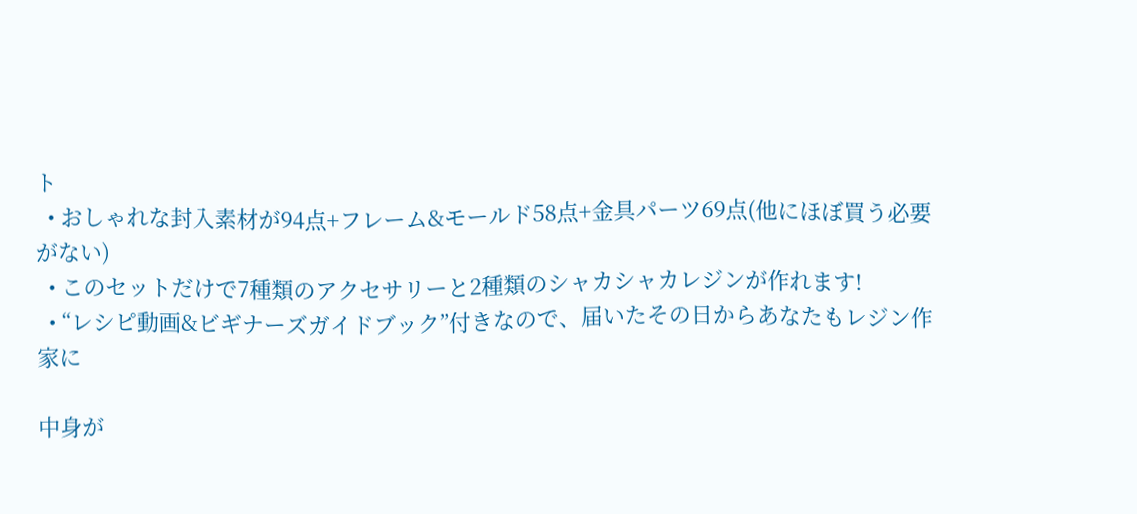ト
  • おしゃれな封入素材が94点+フレーム&モールド58点+金具パーツ69点(他にほぼ買う必要がない)
  • このセットだけで7種類のアクセサリーと2種類のシャカシャカレジンが作れます!
  • “レシピ動画&ビギナーズガイドブック”付きなので、届いたその日からあなたもレジン作家に

中身が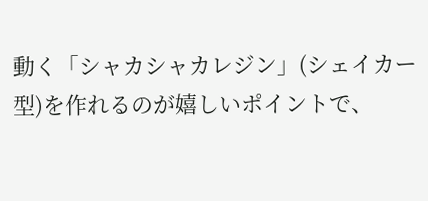動く「シャカシャカレジン」(シェイカー型)を作れるのが嬉しいポイントで、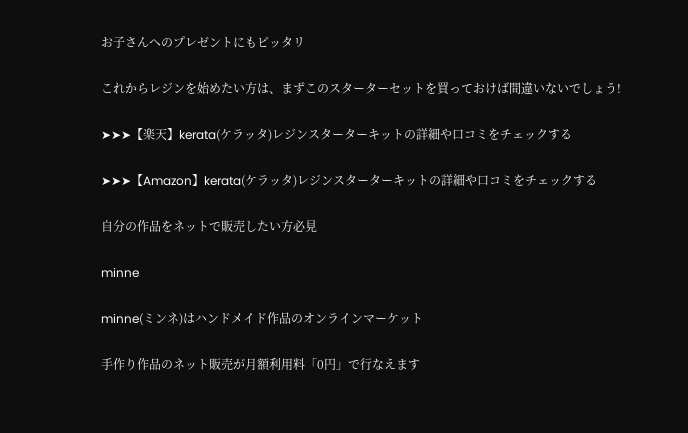お子さんへのプレゼントにもピッタリ

これからレジンを始めたい方は、まずこのスターターセットを買っておけば間違いないでしょう!

➤➤➤【楽天】kerata(ケラッタ)レジンスターターキットの詳細や口コミをチェックする

➤➤➤【Amazon】kerata(ケラッタ)レジンスターターキットの詳細や口コミをチェックする

自分の作品をネットで販売したい方必見

minne

minne(ミンネ)はハンドメイド作品のオンラインマーケット

手作り作品のネット販売が月額利用料「0円」で行なえます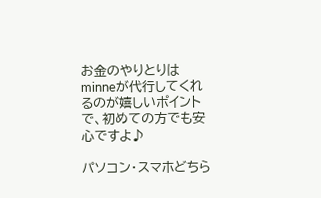お金のやりとりはminneが代行してくれるのが嬉しいポイントで、初めての方でも安心ですよ♪

パソコン・スマホどちら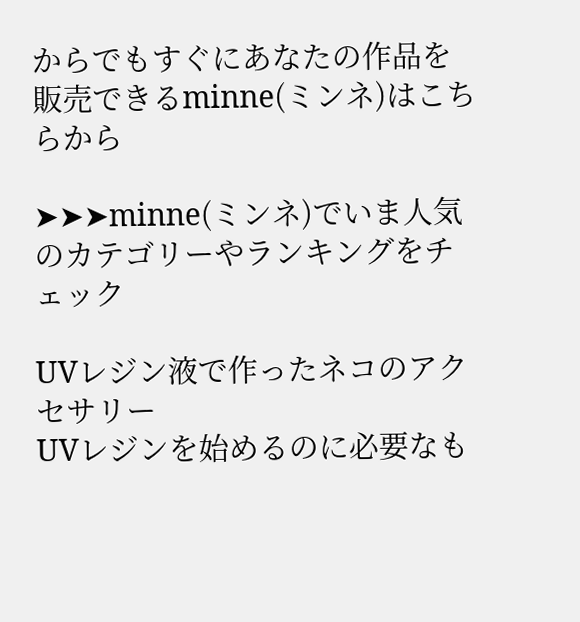からでもすぐにあなたの作品を販売できるminne(ミンネ)はこちらから

➤➤➤minne(ミンネ)でいま人気のカテゴリーやランキングをチェック

UVレジン液で作ったネコのアクセサリー
UVレジンを始めるのに必要なも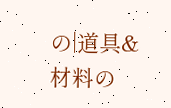の|道具&材料の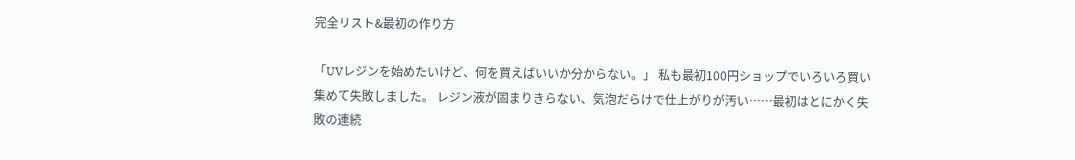完全リスト&最初の作り方

「UVレジンを始めたいけど、何を買えばいいか分からない。」 私も最初100円ショップでいろいろ買い集めて失敗しました。 レジン液が固まりきらない、気泡だらけで仕上がりが汚い……最初はとにかく失敗の連続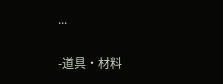...

-道具・材料